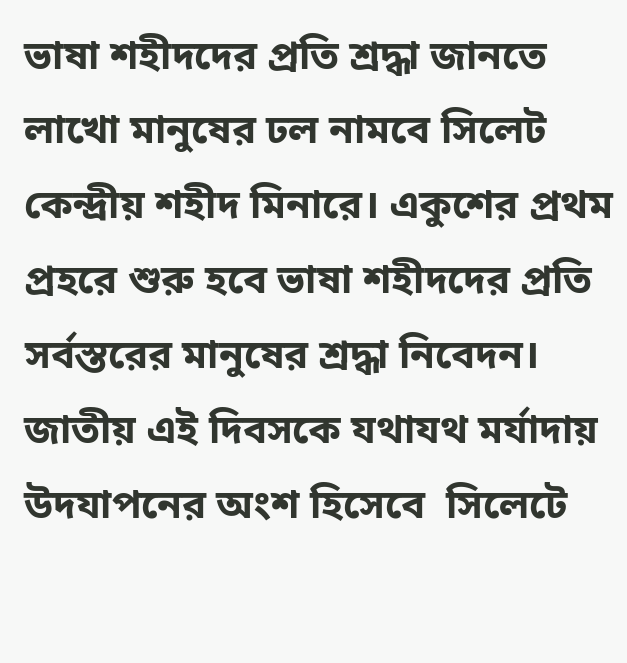ভাষা শহীদদের প্রতি শ্রদ্ধা জানতে লাখো মানুষের ঢল নামবে সিলেট কেন্দ্রীয় শহীদ মিনারে। একুশের প্রথম প্রহরে শুরু হবে ভাষা শহীদদের প্রতি সর্বস্তরের মানুষের শ্রদ্ধা নিবেদন। জাতীয় এই দিবসকে যথাযথ মর্যাদায় উদযাপনের অংশ হিসেবে  সিলেটে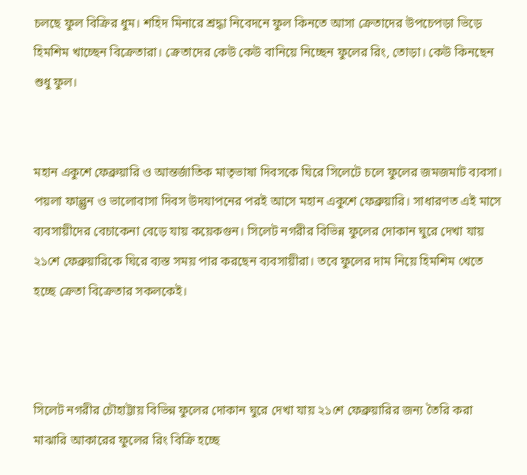চলছে ফুল বিক্রির ধুম। শহিদ মিনারে শ্রদ্ধা নিবেদনে ফুল কিনতে আসা ক্রেতাদের উপচেপড়া ভিড়ে হিমশিম খাচ্ছেন বিক্রেতারা। ক্রেতাদের কেউ কেউ বানিয়ে নিচ্ছেন ফুলের রিং, তোড়া। কেউ কিনছেন শুধু ফুল।


মহান একুশে ফেব্রুয়ারি ও আন্তর্জাতিক মাতৃভাষা দিবসকে ঘিরে সিলেটে চলে ফুলের জমজমাট ব্যবসা। পয়লা ফাল্গুন ও ভালোবাসা দিবস উদযাপনের পরই আসে মহান একুশে ফেব্রুয়ারি। সাধারণত এই মাসে ব্যবসায়ীদের বেচাকেনা বেড়ে যায় কয়েকগুন। সিলেট নগরীর বিভিন্ন ফুলের দোকান ঘুরে দেখা যায় ২১শে ফেব্রুয়ারিকে ঘিরে ব্যস্ত সময় পার করছেন ব্যবসায়ীরা। তবে ফুলের দাম নিয়ে হিমশিম খেতে হচ্ছে ক্রেতা বিক্রেতার সকলকেই।



সিলেট নগরীর চৌহাট্টায় বিভিন্ন ফুলের দোকান ঘুরে দেখা যায় ২১শে ফেব্রুয়ারির জন্য তৈরি করা মাঝারি আকারের ফুলের রিং বিক্রি হচ্ছে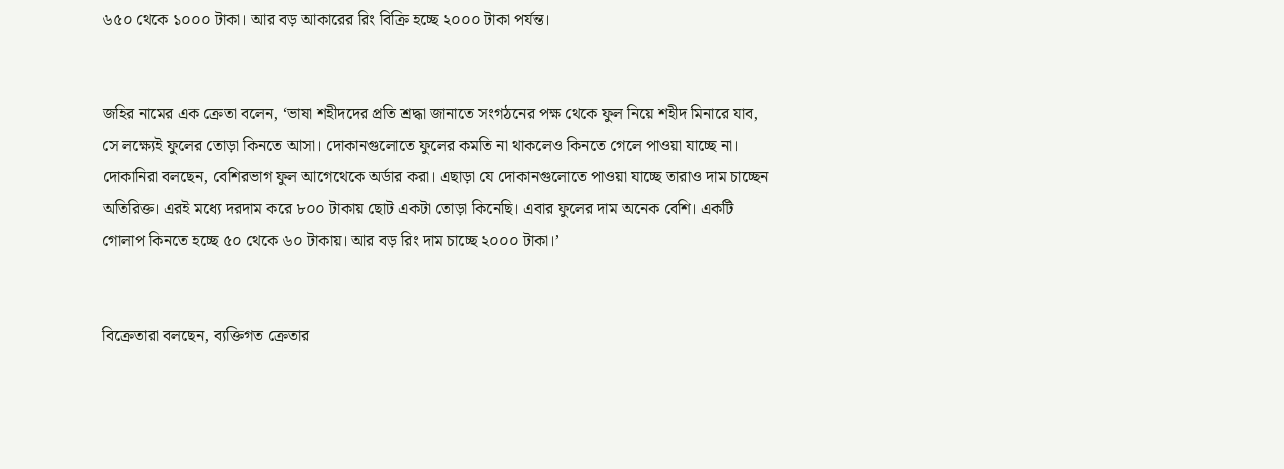৬৫০ থেকে ১০০০ টাকা। আর বড় আকারের রিং বিক্রি হচ্ছে ২০০০ টাকা পর্যন্ত।


জহির নামের এক ক্রেতা বলেন, ‘ভাষা শহীদদের প্রতি শ্রদ্ধা জানাতে সংগঠনের পক্ষ থেকে ফুল নিয়ে শহীদ মিনারে যাব, সে লক্ষ্যেই ফুলের তোড়া কিনতে আসা। দোকানগুলোতে ফুলের কমতি না থাকলেও কিনতে গেলে পাওয়া যাচ্ছে না। দোকানিরা বলছেন, বেশিরভাগ ফুল আগেথেকে অর্ডার করা। এছাড়া যে দোকানগুলোতে পাওয়া যাচ্ছে তারাও দাম চাচ্ছেন অতিরিক্ত। এরই মধ্যে দরদাম করে ৮০০ টাকায় ছোট একটা তোড়া কিনেছি। এবার ফুলের দাম অনেক বেশি। একটি গোলাপ কিনতে হচ্ছে ৫০ থেকে ৬০ টাকায়। আর বড় রিং দাম চাচ্ছে ২০০০ টাকা।’


বিক্রেতারা বলছেন, ব্যক্তিগত ক্রেতার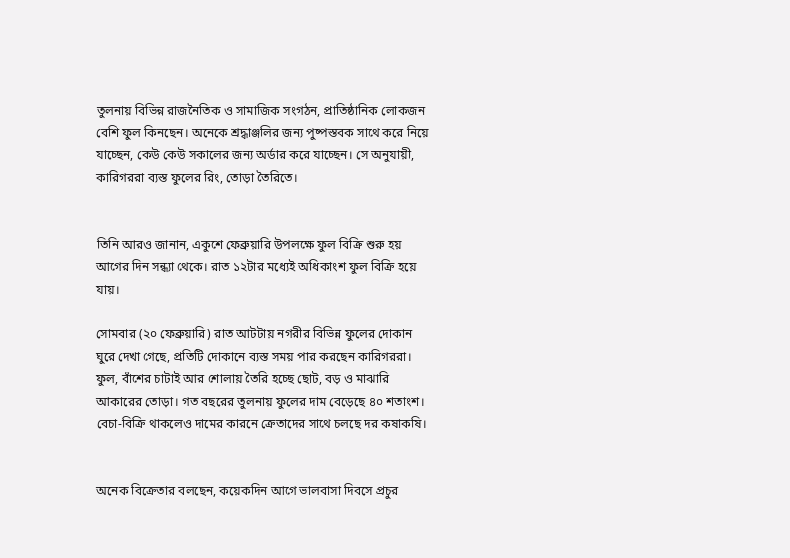তুলনায় বিভিন্ন রাজনৈতিক ও সামাজিক সংগঠন, প্রাতিষ্ঠানিক লোকজন বেশি ফুল কিনছেন। অনেকে শ্রদ্ধাঞ্জলির জন্য পুষ্পস্তবক সাথে করে নিয়ে যাচ্ছেন, কেউ কেউ সকালের জন্য অর্ডার করে যাচ্ছেন। সে অনুযায়ী, কারিগররা ব্যস্ত ফুলের রিং, তোড়া তৈরিতে।


তিনি আরও জানান, একুশে ফেব্রুয়ারি উপলক্ষে ফুল বিক্রি শুরু হয় আগের দিন সন্ধ্যা থেকে। রাত ১২টার মধ্যেই অধিকাংশ ফুল বিক্রি হয়ে যায়।

সোমবার (২০ ফেব্রুয়ারি) রাত আটটায় নগরীর বিভিন্ন ফুলের দোকান ঘুরে দেখা গেছে, প্রতিটি দোকানে ব্যস্ত সময় পার করছেন কারিগররা। ফুল, বাঁশের চাটাই আর শোলায় তৈরি হচ্ছে ছোট, বড় ও মাঝারি আকারের তোড়া। গত বছরের তুলনায় ফুলের দাম বেড়েছে ৪০ শতাংশ। বেচা-বিক্রি থাকলেও দামের কারনে ক্রেতাদের সাথে চলছে দর কষাকষি।


অনেক বিক্রেতার বলছেন, কয়েকদিন আগে ভালবাসা দিবসে প্রচুর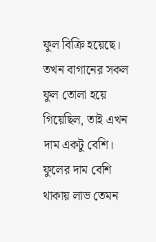ফুল বিক্রি হয়েছে। তখন বাগানের সকল ফুল তোলা হয়ে গিয়েছিল, তাই এখন দাম একটু বেশি। ফুলের দাম বেশি থাকায় লাভ তেমন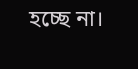হচ্ছে না।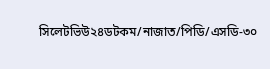সিলেটভিউ২৪ডটকম/নাজাত/পিডি/এসডি-৩০